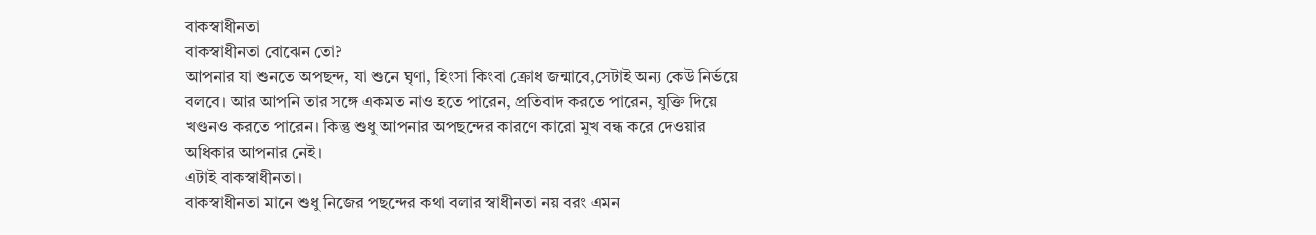বাকস্বাধীনতা
বাকস্বাধীনতা বোঝেন তো?
আপনার যা শুনতে অপছন্দ, যা শুনে ঘৃণা, হিংসা কিংবা ক্রোধ জন্মাবে,সেটাই অন্য কেউ নির্ভয়ে বলবে। আর আপনি তার সঙ্গে একমত নাও হতে পারেন, প্রতিবাদ করতে পারেন, যুক্তি দিয়ে খণ্ডনও করতে পারেন। কিন্তু শুধু আপনার অপছন্দের কারণে কারো মুখ বন্ধ করে দেওয়ার অধিকার আপনার নেই।
এটাই বাকস্বাধীনতা।
বাকস্বাধীনতা মানে শুধু নিজের পছন্দের কথা বলার স্বাধীনতা নয় বরং এমন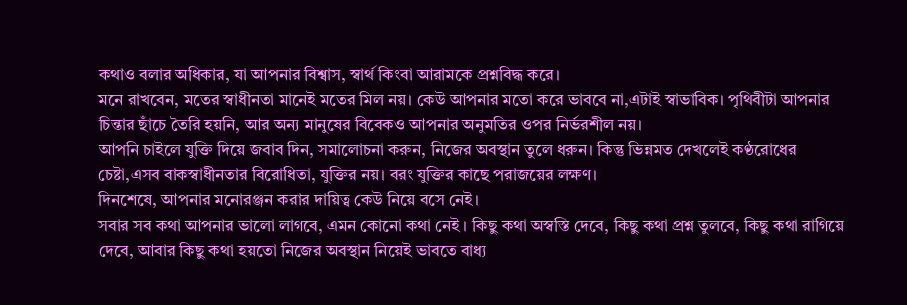কথাও বলার অধিকার, যা আপনার বিশ্বাস, স্বার্থ কিংবা আরামকে প্রশ্নবিদ্ধ করে।
মনে রাখবেন, মতের স্বাধীনতা মানেই মতের মিল নয়। কেউ আপনার মতো করে ভাববে না,এটাই স্বাভাবিক। পৃথিবীটা আপনার চিন্তার ছাঁচে তৈরি হয়নি, আর অন্য মানুষের বিবেকও আপনার অনুমতির ওপর নির্ভরশীল নয়।
আপনি চাইলে যুক্তি দিয়ে জবাব দিন, সমালোচনা করুন, নিজের অবস্থান তুলে ধরুন। কিন্তু ভিন্নমত দেখলেই কণ্ঠরোধের চেষ্টা,এসব বাকস্বাধীনতার বিরোধিতা, যুক্তির নয়। বরং যুক্তির কাছে পরাজয়ের লক্ষণ।
দিনশেষে, আপনার মনোরঞ্জন করার দায়িত্ব কেউ নিয়ে বসে নেই।
সবার সব কথা আপনার ভালো লাগবে, এমন কোনো কথা নেই । কিছু কথা অস্বস্তি দেবে, কিছু কথা প্রশ্ন তুলবে, কিছু কথা রাগিয়ে দেবে, আবার কিছু কথা হয়তো নিজের অবস্থান নিয়েই ভাবতে বাধ্য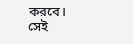করবে।
সেই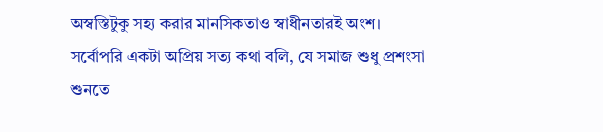অস্বস্তিটুকু সহ্য করার মানসিকতাও স্বাধীনতারই অংশ।
সর্বোপরি একটা অপ্রিয় সত্য কথা বলি, যে সমাজ শুধু প্রশংসা শুনতে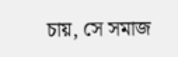চায়, সে সমাজ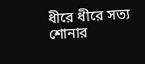ধীরে ধীরে সত্য শোনার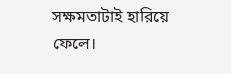সক্ষমতাটাই হারিয়ে ফেলে।